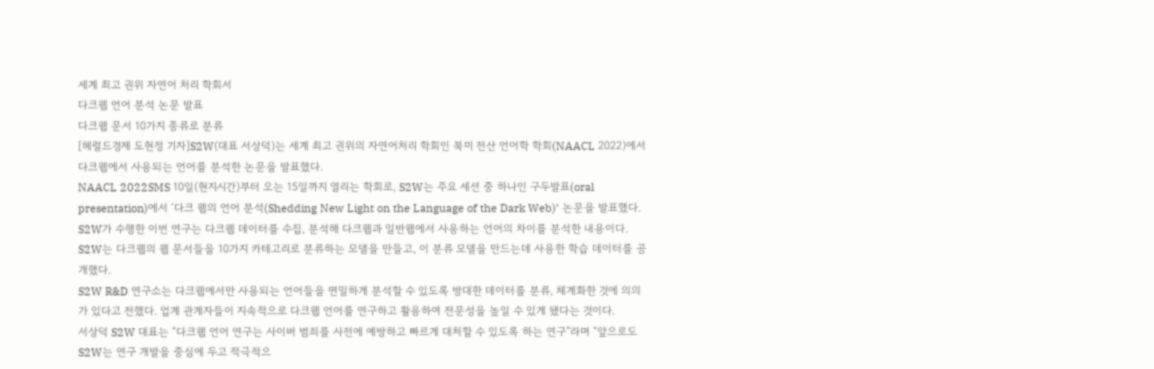세계 최고 권위 자연어 처리 학회서
다크웹 언어 분석 논문 발표
다크웹 문서 10가지 종류로 분류
[헤럴드경제 도현정 기자]S2W(대표 서상덕)는 세계 최고 권위의 자연어처리 학회인 북미 전산 언어학 학회(NAACL 2022)에서 다크웹에서 사용되는 언어를 분석한 논문을 발표했다.
NAACL 2022SMS 10일(현지시간)부터 오는 15일까지 열리는 학회로, S2W는 주요 세션 중 하나인 구두발표(oral presentation)에서 ‘다크 웹의 언어 분석(Shedding New Light on the Language of the Dark Web)’ 논문을 발표했다.
S2W가 수행한 이번 연구는 다크웹 데이터를 수집, 분석해 다크웹과 일반웹에서 사용하는 언어의 차이를 분석한 내용이다. S2W는 다크웹의 웹 문서들을 10가지 카테고리로 분류하는 모델을 만들고, 이 분류 모델을 만드는데 사용한 학습 데이터를 공개했다.
S2W R&D 연구소는 다크웹에서만 사용되는 언어들을 면밀하게 분석할 수 있도록 방대한 데이터를 분류, 체계화한 것에 의의가 있다고 전했다. 업계 관계자들이 지속적으로 다크웹 언어를 연구하고 활용하여 전문성을 높일 수 있게 됐다는 것이다.
서상덕 S2W 대표는 “다크웹 언어 연구는 사이버 범죄를 사전에 예방하고 빠르게 대처할 수 있도록 하는 연구”라며 “앞으로도 S2W는 연구 개발을 중심에 두고 적극적으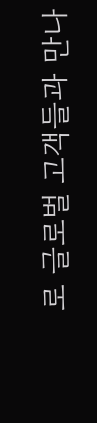로 글로벌 고객들과 만나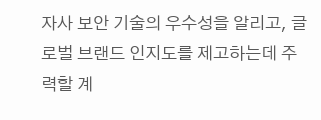자사 보안 기술의 우수성을 알리고, 글로벌 브랜드 인지도를 제고하는데 주력할 계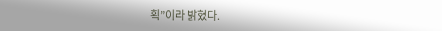획”이라 밝혔다.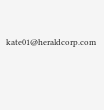kate01@heraldcorp.com